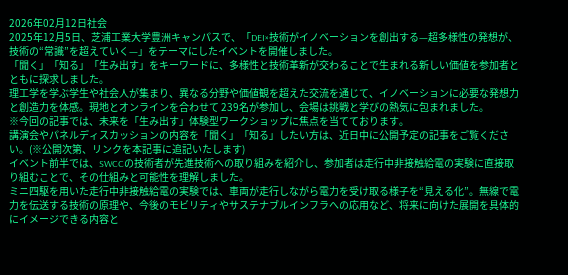2026年02月12日社会
2025年12月5日、芝浦工業大学豊洲キャンパスで、「DEI×技術がイノベーションを創出する—超多様性の発想が、技術の“常識”を超えていく—」をテーマにしたイベントを開催しました。
「聞く」「知る」「生み出す」をキーワードに、多様性と技術革新が交わることで生まれる新しい価値を参加者とともに探求しました。
理工学を学ぶ学生や社会人が集まり、異なる分野や価値観を超えた交流を通じて、イノベーションに必要な発想力と創造力を体感。現地とオンラインを合わせて 239名が参加し、会場は挑戦と学びの熱気に包まれました。
※今回の記事では、未来を「生み出す」体験型ワークショップに焦点を当てております。
講演会やパネルディスカッションの内容を「聞く」「知る」したい方は、近日中に公開予定の記事をご覧ください。(※公開次第、リンクを本記事に追記いたします)
イベント前半では、SWCCの技術者が先進技術への取り組みを紹介し、参加者は走行中非接触給電の実験に直接取り組むことで、その仕組みと可能性を理解しました。
ミニ四駆を用いた走行中非接触給電の実験では、車両が走行しながら電力を受け取る様子を“見える化”。無線で電力を伝送する技術の原理や、今後のモビリティやサステナブルインフラへの応用など、将来に向けた展開を具体的にイメージできる内容と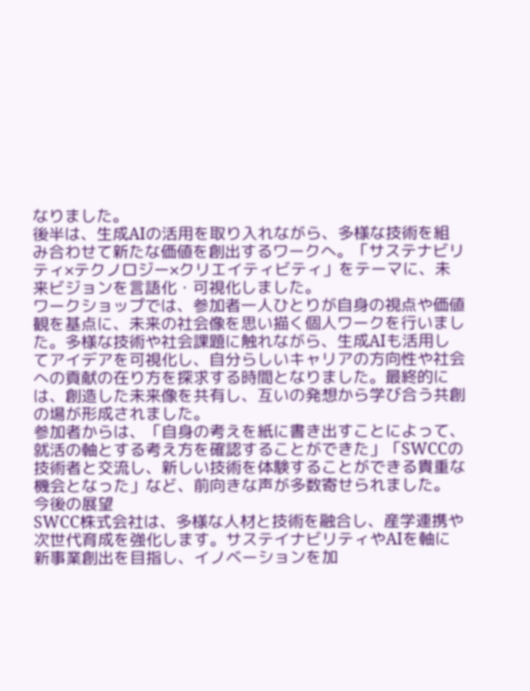なりました。
後半は、生成AIの活用を取り入れながら、多様な技術を組み合わせて新たな価値を創出するワークへ。「サステナビリティ×テクノロジー×クリエイティビティ」をテーマに、未来ビジョンを言語化・可視化しました。
ワークショップでは、参加者一人ひとりが自身の視点や価値観を基点に、未来の社会像を思い描く個人ワークを行いました。多様な技術や社会課題に触れながら、生成AIも活用してアイデアを可視化し、自分らしいキャリアの方向性や社会への貢献の在り方を探求する時間となりました。最終的には、創造した未来像を共有し、互いの発想から学び合う共創の場が形成されました。
参加者からは、「自身の考えを紙に書き出すことによって、就活の軸とする考え方を確認することができた」「SWCCの技術者と交流し、新しい技術を体験することができる貴重な機会となった」など、前向きな声が多数寄せられました。
今後の展望
SWCC株式会社は、多様な人材と技術を融合し、産学連携や次世代育成を強化します。サステイナビリティやAIを軸に新事業創出を目指し、イノベーションを加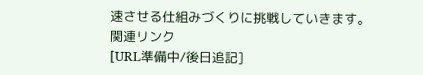速させる仕組みづくりに挑戦していきます。
関連リンク
[URL準備中/後日追記]